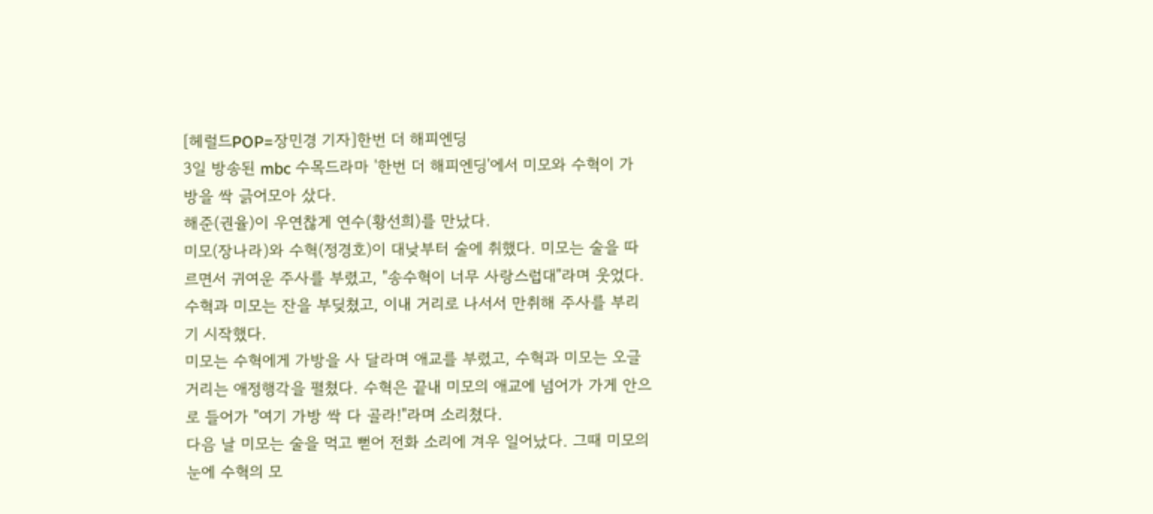[헤럴드POP=장민경 기자]한번 더 해피엔딩
3일 방송된 mbc 수목드라마 '한번 더 해피엔딩'에서 미모와 수혁이 가방을 싹 긁어모아 샀다.
해준(권율)이 우연찮게 연수(황선희)를 만났다.
미모(장나라)와 수혁(정경호)이 대낮부터 술에 취했다. 미모는 술을 따르면서 귀여운 주사를 부렸고, "송수혁이 너무 사랑스럽대"라며 웃었다. 수혁과 미모는 잔을 부딪쳤고, 이내 거리로 나서서 만취해 주사를 부리기 시작했다.
미모는 수혁에게 가방을 사 달라며 애교를 부렸고, 수혁과 미모는 오글거리는 애정행각을 펼쳤다. 수혁은 끝내 미모의 애교에 넘어가 가게 안으로 들어가 "여기 가방 싹 다 골라!"라며 소리쳤다.
다음 날 미모는 술을 먹고 뻗어 전화 소리에 겨우 일어났다. 그때 미모의 눈에 수혁의 모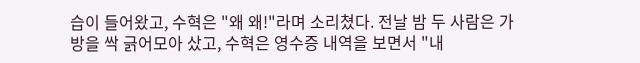습이 들어왔고, 수혁은 "왜 왜!"라며 소리쳤다. 전날 밤 두 사람은 가방을 싹 긁어모아 샀고, 수혁은 영수증 내역을 보면서 "내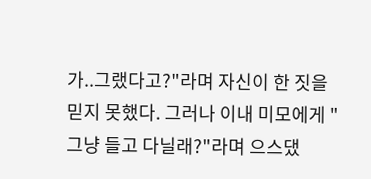가..그랬다고?"라며 자신이 한 짓을 믿지 못했다. 그러나 이내 미모에게 "그냥 들고 다닐래?"라며 으스댔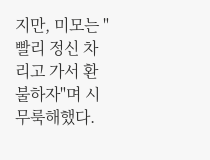지만, 미모는 "빨리 정신 차리고 가서 환불하자"며 시무룩해했다.